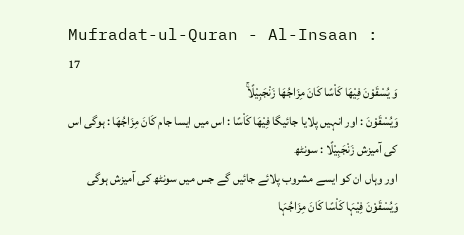Mufradat-ul-Quran - Al-Insaan : 17
وَ یُسْقَوْنَ فِیْهَا كَاْسًا كَانَ مِزَاجُهَا زَنْجَبِیْلًاۚ
وَيُسْقَوْنَ : اور انہیں پلایا جائیگا فِيْهَا كَاْسًا : اس میں ایسا جام كَانَ مِزَاجُهَا : ہوگی اس کی آمیزش زَنْجَبِيْلًا : سونٹھ
اور وہاں ان کو ایسے مشروب پلائے جائیں گے جس میں سونٹھ کی آمیزش ہوگی
وَيُسْقَوْنَ فِيْہَا كَاْسًا كَانَ مِزَاجُہَا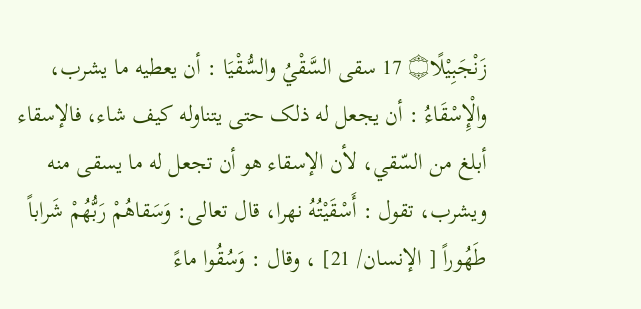زَنْجَبِيْلًا۝ 17 سقی السَّقْيُ والسُّقْيَا : أن يعطيه ما يشرب، والْإِسْقَاءُ : أن يجعل له ذلک حتی يتناوله كيف شاء، فالإسقاء أبلغ من السّقي، لأن الإسقاء هو أن تجعل له ما يسقی منه ويشرب، تقول : أَسْقَيْتُهُ نهرا، قال تعالی: وَسَقاهُمْ رَبُّهُمْ شَراباً طَهُوراً [ الإنسان/ 21] ، وقال : وَسُقُوا ماءً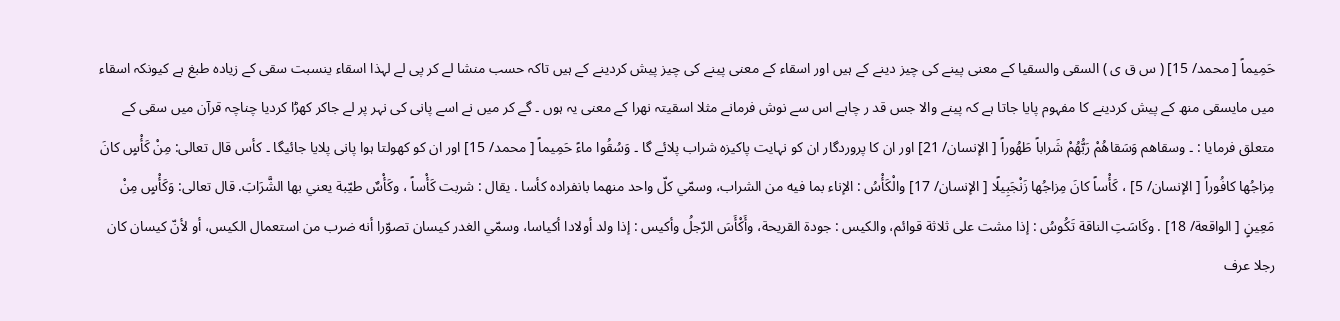حَمِيماً [ محمد/ 15] ( س ق ی ) السقی والسقیا کے معنی پینے کی چیز دینے کے ہیں اور اسقاء کے معنی پینے کی چیز پیش کردینے کے ہیں تاکہ حسب منشا لے کر پی لے لہذا اسقاء ینسبت سقی کے زیادہ طبغ ہے کیونکہ اسقاء میں مایسقی منھ کے پیش کردینے کا مفہوم پایا جاتا ہے کہ پینے والا جس قد ر چاہے اس سے نوش فرمانے مثلا اسقیتہ نھرا کے معنی یہ ہوں ۔ گے کر میں نے اسے پانی کی نہر پر لے جاکر کھڑا کردیا چناچہ قرآن میں سقی کے متعلق فرمایا : ۔ وسقاھم وَسَقاهُمْ رَبُّهُمْ شَراباً طَهُوراً [ الإنسان/ 21] اور ان کا پروردگار ان کو نہایت پاکیزہ شراب پلائے گا ۔ وَسُقُوا ماءً حَمِيماً [ محمد/ 15] اور ان کو کھولتا ہوا پانی پلایا جائیگا ۔ كأس قال تعالی: مِنْ كَأْسٍ كانَ مِزاجُها كافُوراً [ الإنسان/ 5] ، كَأْساً كانَ مِزاجُها زَنْجَبِيلًا [ الإنسان/ 17] والْكَأْسُ : الإناء بما فيه من الشراب، وسمّي كلّ واحد منهما بانفراده كأسا . يقال : شربت كَأْساً ، وكَأْسٌ طيّبة يعني بها الشَّرَابَ. قال تعالی: وَكَأْسٍ مِنْ مَعِينٍ [ الواقعة/ 18] . وكَاسَتِ الناقة تَكُوسُ : إذا مشت علی ثلاثة قوائم، والکيس : جودة القریحة، وأَكْأَسَ الرّجلُ وأكيس : إذا ولد أولادا أكياسا، وسمّي الغدر كيسان تصوّرا أنه ضرب من استعمال الكيس، أو لأنّ كيسان کان رجلا عرف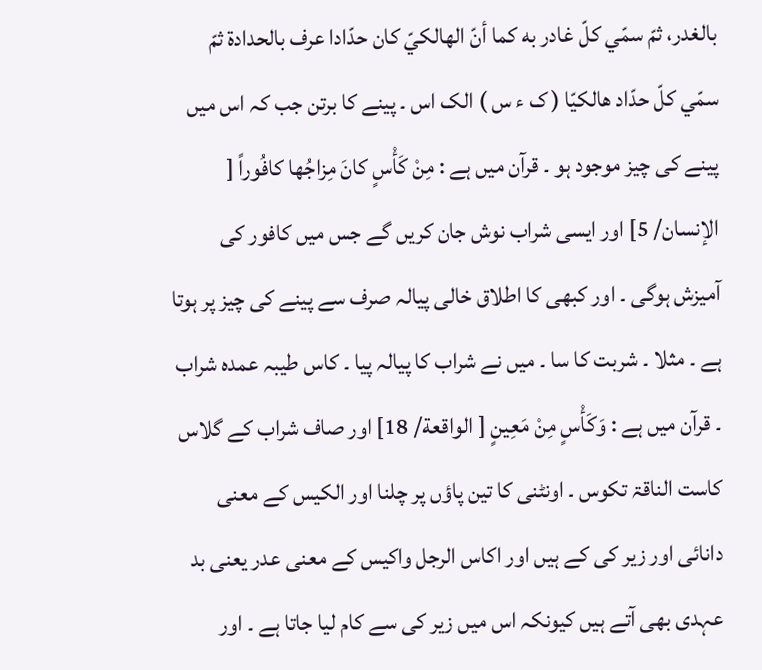بالغدر، ثمّ سمّي كلّ غادر به كما أنّ الهالكيّ کان حدّادا عرف بالحدادة ثمّ سمّي كلّ حدّاد هالكيّا ( ک ء س ) الک اس ۔ پینے کا برتن جب کہ اس میں پینے کی چیز موجود ہو ۔ قرآن میں ہے : مِنْ كَأْسٍ كانَ مِزاجُها كافُوراً [ الإنسان/ 5] اور ایسی شراب نوش جان کریں گے جس میں کافور کی آمیزش ہوگی ۔ اور کبھی کا اطلاق خالی پیالہ صرف سے پینے کی چیز پر ہوتا ہے ۔ مثلا ۔ شربت کا سا ۔ میں نے شراب کا پیالہ پیا ۔ کاس طیبہ عمدہ شراب ۔ قرآن میں ہے : وَكَأْسٍ مِنْ مَعِينٍ [ الواقعة/ 18] اور صاف شراب کے گلاس کاست الناقۃ تکوس ۔ اونٹنی کا تین پاؤں پر چلنا اور الکیس کے معنی دانائی اور زیر کی کے ہیں اور اکاس الرجل واکیس کے معنی عدر یعنی بد عہدی بھی آتے ہیں کیونکہ اس میں زیر کی سے کام لیا جاتا ہے ۔ اور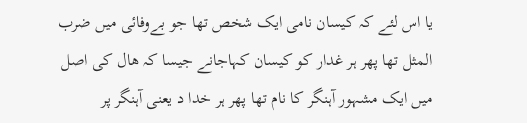یا اس لئے کہ کیسان نامی ایک شخص تھا جو بےوفائی میں ضرب المثل تھا پھر ہر غدار کو کیسان کہاجانے جیسا کہ ھال کی اصل میں ایک مشہور آہنگر کا نام تھا پھر ہر خدا د یعنی آہنگر پر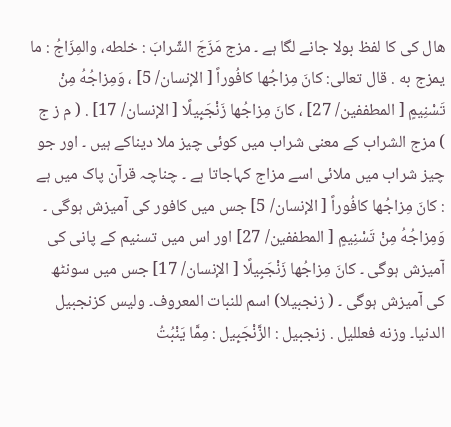ھال کی کا لفظ بولا جانے لگا ہے ۔ مزج مَزَجَ الشّرابَ : خلطه، والمِزَاجُ : ما يمزج به . قال تعالی: كانَ مِزاجُها كافُوراً [ الإنسان/ 5] ، وَمِزاجُهُ مِنْ تَسْنِيمٍ [ المطففین/ 27] ، كانَ مِزاجُها زَنْجَبِيلًا [ الإنسان/ 17] . ( م ز ج ) مزج الشراب کے معنی شراب میں کوئی چیز ملا دیناکے ہیں ۔ اور جو چیز شراب میں ملائی اسے مزاج کہاجاتا ہے ۔ چناچہ قرآن پاک میں ہے : كانَ مِزاجُها كافُوراً [ الإنسان/ 5] جس میں کافور کی آمیزش ہوگی ۔ وَمِزاجُهُ مِنْ تَسْنِيمٍ [ المطففین/ 27] اور اس میں تسنیم کے پانی کی آمیزش ہوگی ۔ كانَ مِزاجُها زَنْجَبِيلًا [ الإنسان/ 17] جس میں سونٹھ کی آمیزش ہوگی ۔ ( زنجبیلا) اسم للنبات المعروف۔ ولیس کزنجبیل الدنیا۔ وزنه فعللیل . زنجبیل : الزَّنْجَبِيل : مِمَّا يَنْبُتُ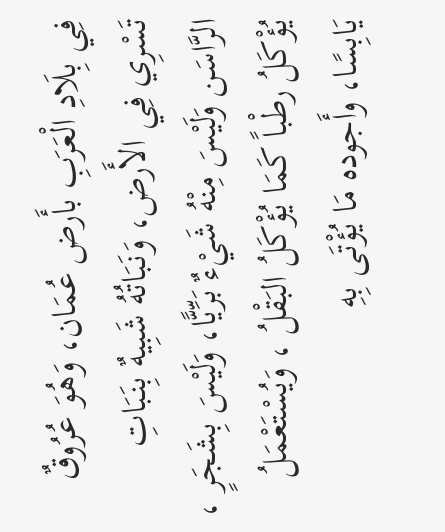فِي بِلَادِ الْعَرَبِ بأَرض عُمَان، وَهُوَ عُرُوقٌ تَسْرِي فِي الأَرض، وَنَبَاتُهُ شَبِيهٌ بِنَبَاتِ الرَّاسَن وَلَيْسَ مِنْهُ شَيْءٌ بَرِّيًّا، وَلَيْسَ بِشَجَرٍ ، يُؤْكَلُ رطْباً كَمَا يُؤْكَلُ البَقْلُ ، وَيُسْتَعْمَلُ يَابِسًا، وأَجوده مَا يُؤْتَى بِهِ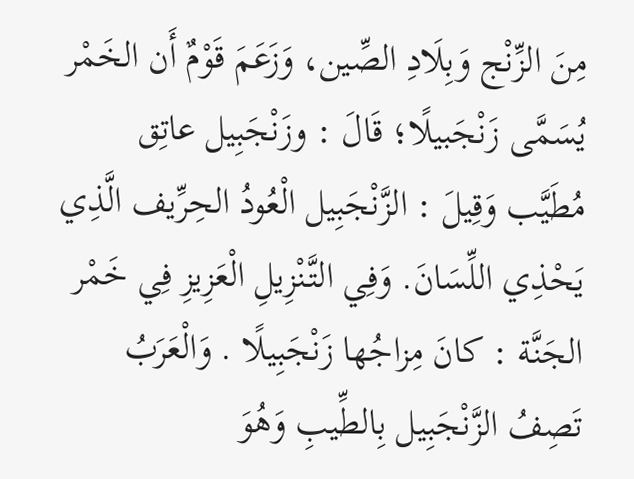مِنَ الزِّنْج وَبِلَادِ الصِّين، وَزَعَمَ قَوْمٌ أَن الخَمْر يُسَمَّى زَنْجَبيلًا؛ قَالَ : وزَنْجَبِيل عاتِق مُطَيَّب وَقِيلَ : الزَّنْجَبِيل الْعُودُ الحِرِّيف الَّذِي يَحْذِي اللِّسَانَ. وَفِي التَّنْزِيلِ الْعَزِيزِ فِي خَمْر الجَنَّة : كانَ مِزاجُها زَنْجَبِيلًا . وَالْعَرَبُ تَصِفُ الزَّنْجَبِيل بِالطِّيبِ وَهُوَ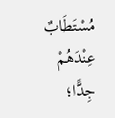مُسْتَطَابٌ عِنْدَهُمْ جِدًّا؛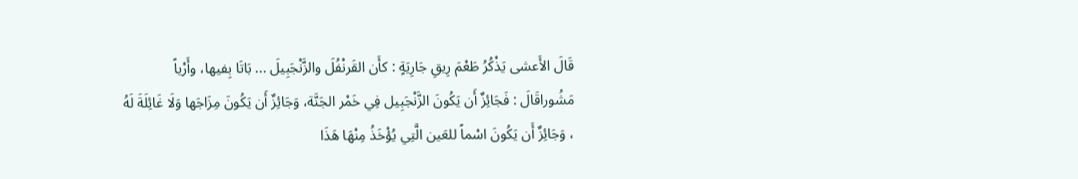قَالَ الأَعشی يَذْكُرُ طَعْمَ رِيقِ جَارِيَةٍ : كأَن القَرنْفُلَ والزَّنْجَبِيلَ ... بَاتَا بِفيها، وأَرْياً مَشُوراقَالَ : فَجَائِزٌ أَن يَكُونَ الزَّنْجَبِيل فِي خَمْر الجَنَّة، وَجَائِزٌ أَن يَكُونَ مِزَاجَها وَلَا غَائِلَةَ لَهُ ، وَجَائِزٌ أَن يَكُونَ اسْماً للعَين الَّتِي يُؤْخَذُ مِنْهَا هَذَا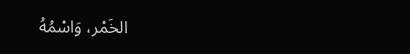الخَمْر، وَاسْمُهُ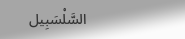السَّلْسَبِيل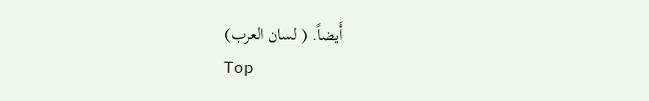أَيضاً. ( لسان العرب)
Top